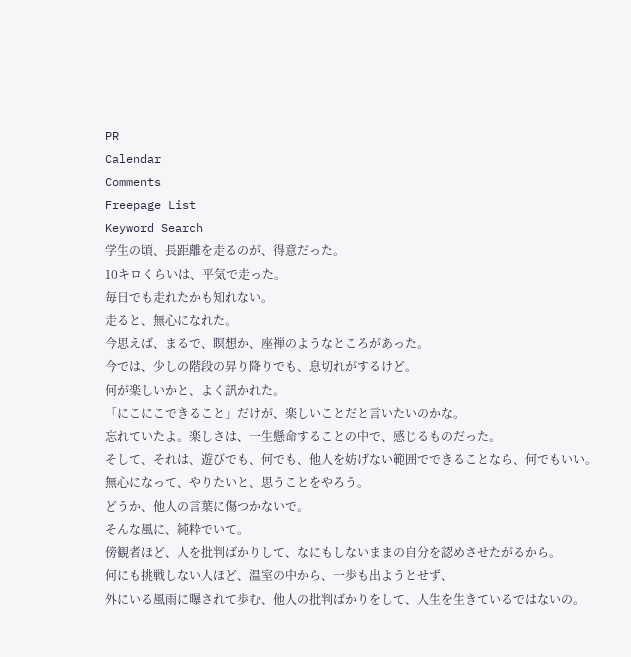PR
Calendar
Comments
Freepage List
Keyword Search
学生の頃、長距離を走るのが、得意だった。
10キロくらいは、平気で走った。
毎日でも走れたかも知れない。
走ると、無心になれた。
今思えば、まるで、瞑想か、座禅のようなところがあった。
今では、少しの階段の昇り降りでも、息切れがするけど。
何が楽しいかと、よく訊かれた。
「にこにこできること」だけが、楽しいことだと言いたいのかな。
忘れていたよ。楽しさは、一生懸命することの中で、感じるものだった。
そして、それは、遊びでも、何でも、他人を妨げない範囲でできることなら、何でもいい。
無心になって、やりたいと、思うことをやろう。
どうか、他人の言葉に傷つかないで。
そんな風に、純粋でいて。
傍観者ほど、人を批判ばかりして、なにもしないままの自分を認めさせたがるから。
何にも挑戦しない人ほど、温室の中から、一歩も出ようとせず、
外にいる風雨に曝されて歩む、他人の批判ばかりをして、人生を生きているではないの。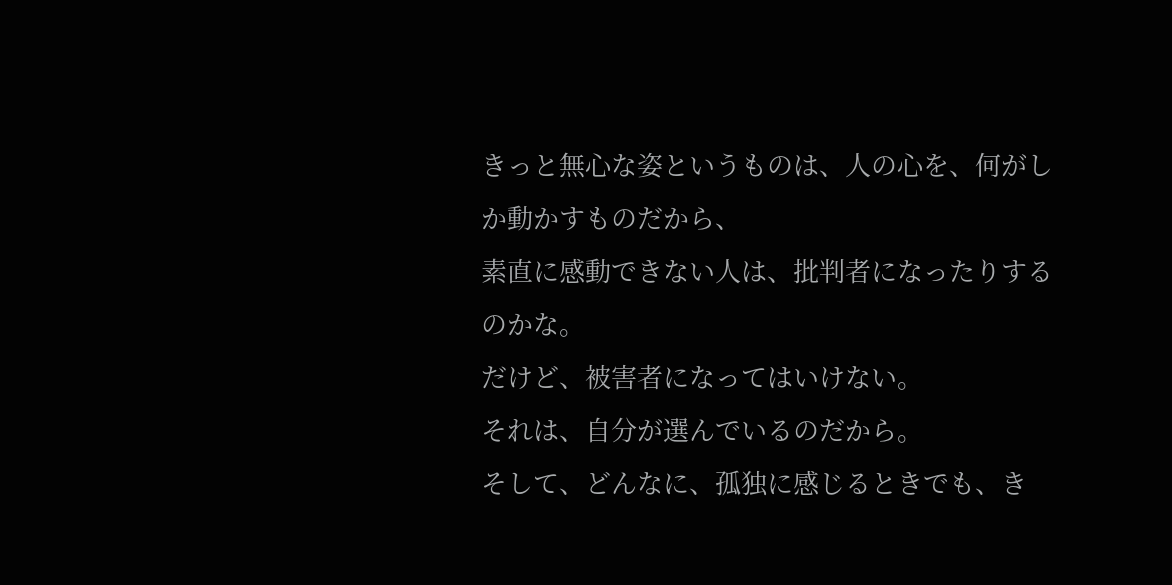きっと無心な姿というものは、人の心を、何がしか動かすものだから、
素直に感動できない人は、批判者になったりするのかな。
だけど、被害者になってはいけない。
それは、自分が選んでいるのだから。
そして、どんなに、孤独に感じるときでも、き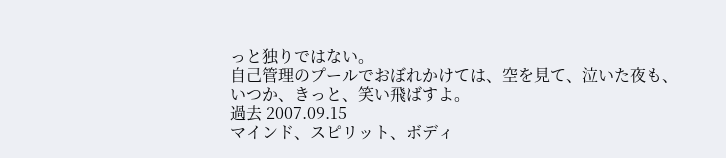っと独りではない。
自己管理のプールでおぼれかけては、空を見て、泣いた夜も、
いつか、きっと、笑い飛ばすよ。
過去 2007.09.15
マインド、スピリット、ボディ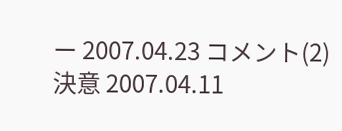ー 2007.04.23 コメント(2)
決意 2007.04.11